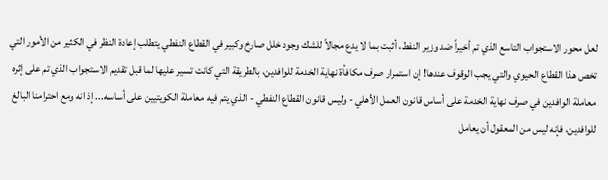لعل محور الاستجواب التاسع الذي تم أخيراً ضد وزير النفط، أثبت بما لا يدع مجالاً للشك وجود خلل صارخ وكبير في القطاع النفطي يتطلب إعادة النظر في الكثير من الأمور التي تخص هذا القطاع الحيوي والتي يجب الوقوف عندها! إن استمرار صرف مكافأة نهاية الخدمة للوافدين، بالطريقة التي كانت تسير عليها لما قبل تقديم الاستجواب الذي تم على إثره معاملة الوافدين في صرف نهاية الخدمة على أساس قانون العمل الأهلي - وليس قانون القطاع النفطي - الذي يتم فيه معاملة الكويتيين على أساسه... إذ انه ومع احترامنا البالغ للوافدين، فإنه ليس من المعقول أن يعامل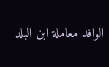الوافد معاملة ابن البلد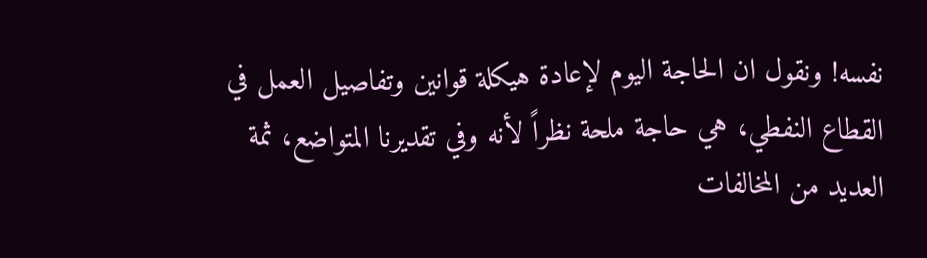نفسه! ونقول ان الحاجة اليوم لإعادة هيكلة قوانين وتفاصيل العمل في القطاع النفطي، هي حاجة ملحة نظراً لأنه وفي تقديرنا المتواضع، ثمة العديد من المخالفات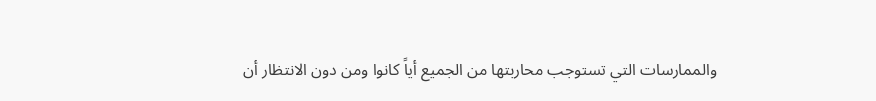والممارسات التي تستوجب محاربتها من الجميع أياً كانوا ومن دون الانتظار أن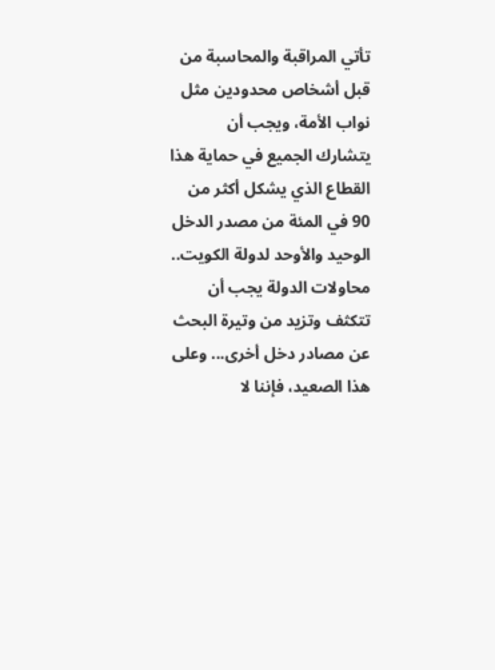تأتي المراقبة والمحاسبة من قبل أشخاص محدودين مثل نواب الأمة، ويجب أن يتشارك الجميع في حماية هذا القطاع الذي يشكل أكثر من 90 في المئة من مصدر الدخل الوحيد والأوحد لدولة الكويت.. محاولات الدولة يجب أن تتكثف وتزيد من وتيرة البحث عن مصادر دخل أخرى... وعلى هذا الصعيد، فإننا لا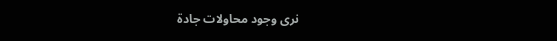نرى وجود محاولات جادة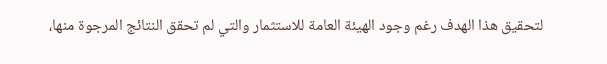لتحقيق هذا الهدف رغم وجود الهيئة العامة للاستثمار والتي لم تحقق النتائج المرجوة منها،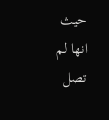حيث انها لم تصل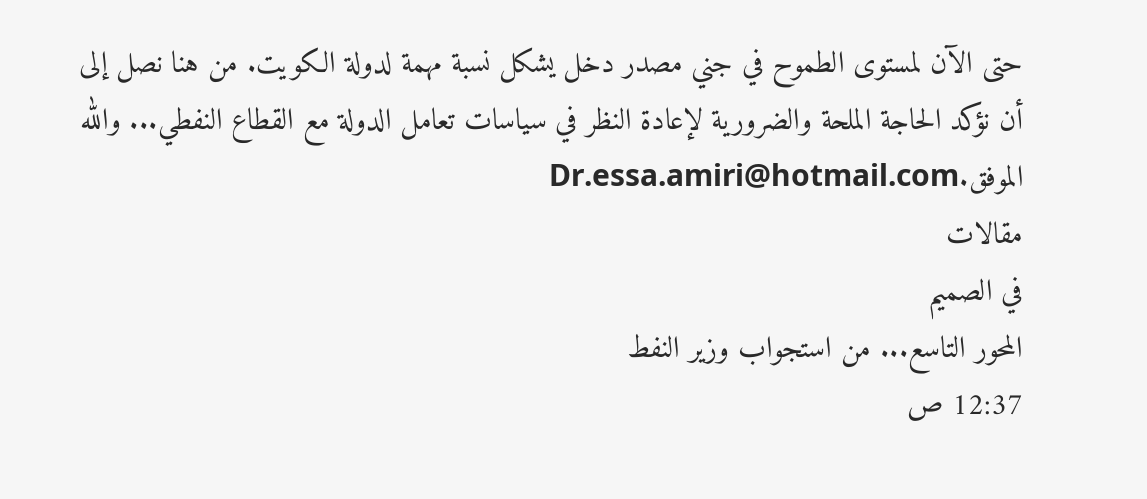حتى الآن لمستوى الطموح في جني مصدر دخل يشكل نسبة مهمة لدولة الكويت. من هنا نصل إلى أن نؤكد الحاجة الملحة والضرورية لإعادة النظر في سياسات تعامل الدولة مع القطاع النفطي... والله الموفق.Dr.essa.amiri@hotmail.com
مقالات
في الصميم
المحور التاسع... من استجواب وزير النفط
12:37 ص